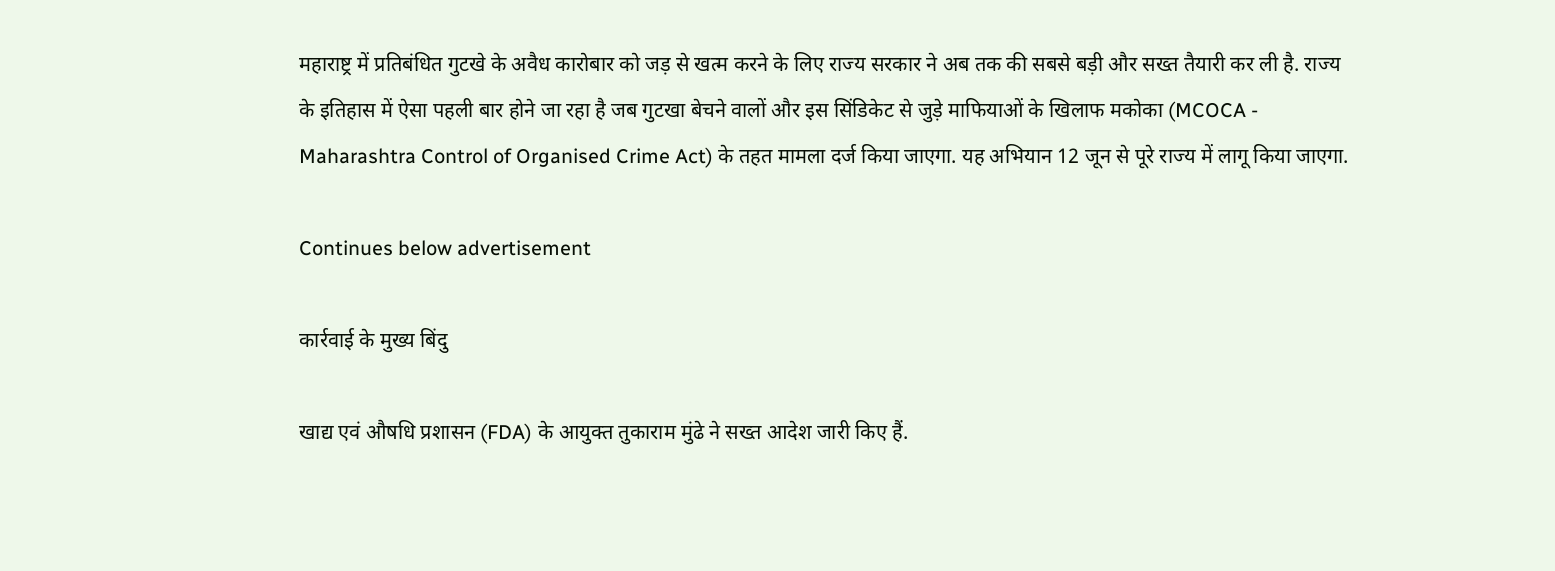महाराष्ट्र में प्रतिबंधित गुटखे के अवैध कारोबार को जड़ से खत्म करने के लिए राज्य सरकार ने अब तक की सबसे बड़ी और सख्त तैयारी कर ली है. राज्य के इतिहास में ऐसा पहली बार होने जा रहा है जब गुटखा बेचने वालों और इस सिंडिकेट से जुड़े माफियाओं के खिलाफ मकोका (MCOCA - Maharashtra Control of Organised Crime Act) के तहत मामला दर्ज किया जाएगा. यह अभियान 12 जून से पूरे राज्य में लागू किया जाएगा.

Continues below advertisement

कार्रवाई के मुख्य बिंदु

खाद्य एवं औषधि प्रशासन (FDA) के आयुक्त तुकाराम मुंढे ने सख्त आदेश जारी किए हैं.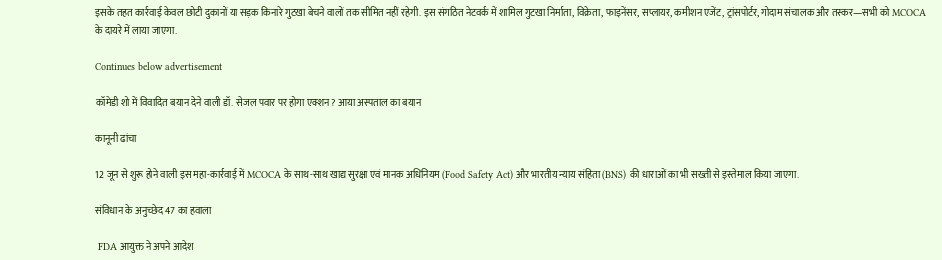इसके तहत कार्रवाई केवल छोटी दुकानों या सड़क किनारे गुटखा बेचने वालों तक सीमित नहीं रहेगी. इस संगठित नेटवर्क में शामिल गुटखा निर्माता, विक्रेता, फाइनेंसर, सप्लायर, कमीशन एजेंट, ट्रांसपोर्टर, गोदाम संचालक और तस्कर—सभी को MCOCA के दायरे में लाया जाएगा.

Continues below advertisement

कॉमेडी शो में विवादित बयान देने वाली डॉ. सेजल पवार पर होगा एक्शन? आया अस्पताल का बयान

कानूनी ढांचा

12 जून से शुरू होने वाली इस महा-कार्रवाई में MCOCA के साथ-साथ खाद्य सुरक्षा एवं मानक अधिनियम (Food Safety Act) और भारतीय न्याय संहिता (BNS) की धाराओं का भी सख्ती से इस्तेमाल किया जाएगा.

संविधान के अनुच्छेद 47 का हवाला

 FDA आयुक्त ने अपने आदेश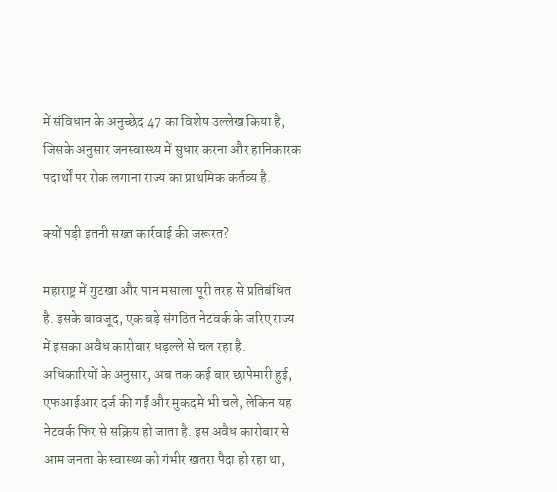में संविधान के अनुच्छेद 47 का विशेष उल्लेख किया है, जिसके अनुसार जनस्वास्थ्य में सुधार करना और हानिकारक पदार्थों पर रोक लगाना राज्य का प्राथमिक कर्तव्य है.

क्यों पड़ी इतनी सख्त कार्रवाई की जरूरत?

महाराष्ट्र में गुटखा और पान मसाला पूरी तरह से प्रतिबंधित है. इसके बावजूद, एक बड़े संगठित नेटवर्क के जरिए राज्य में इसका अवैध कारोबार धड़ल्ले से चल रहा है. अधिकारियों के अनुसार, अब तक कई बार छापेमारी हुई, एफआईआर दर्ज की गईं और मुकदमे भी चले, लेकिन यह नेटवर्क फिर से सक्रिय हो जाता है. इस अवैध कारोबार से आम जनता के स्वास्थ्य को गंभीर खतरा पैदा हो रहा था,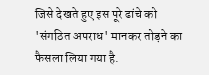जिसे देखते हुए इस पूरे ढांचे को 'संगठित अपराध' मानकर तोड़ने का फैसला लिया गया है.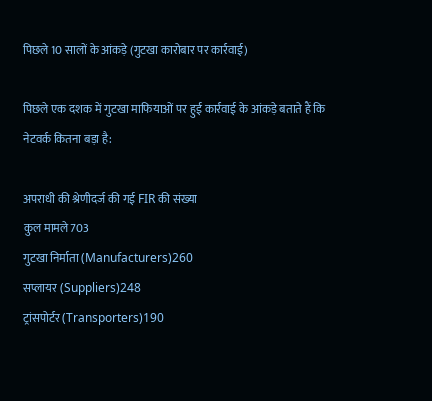पिछले 10 सालों के आंकड़े (गुटखा कारोबार पर कार्रवाई)

पिछले एक दशक में गुटखा माफियाओं पर हुई कार्रवाई के आंकड़े बताते हैं कि नेटवर्क कितना बड़ा है:

अपराधी की श्रेणीदर्ज की गई FIR की संख्या
कुल मामले703
गुटखा निर्माता (Manufacturers)260
सप्लायर (Suppliers)248
ट्रांसपोर्टर (Transporters)190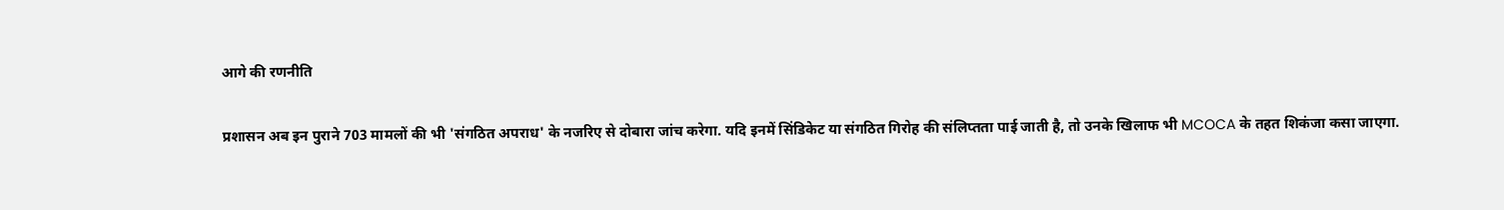आगे की रणनीति

प्रशासन अब इन पुराने 703 मामलों की भी 'संगठित अपराध' के नजरिए से दोबारा जांच करेगा. यदि इनमें सिंडिकेट या संगठित गिरोह की संलिप्तता पाई जाती है, तो उनके खिलाफ भी MCOCA के तहत शिकंजा कसा जाएगा.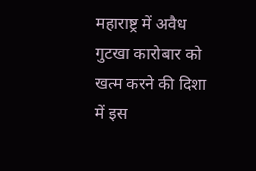महाराष्ट्र में अवैध गुटखा कारोबार को खत्म करने की दिशा में इस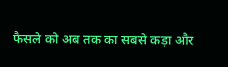फैसले को अब तक का सबसे कड़ा और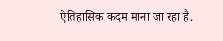ऐतिहासिक कदम माना जा रहा है.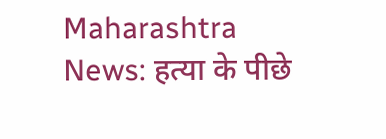Maharashtra News: हत्या के पीछे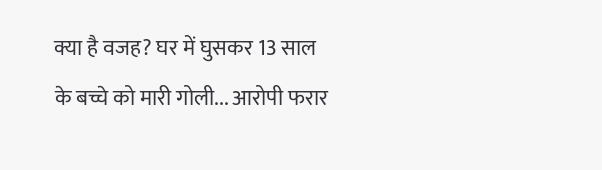क्या है वजह? घर में घुसकर 13 साल के बच्चे को मारी गोली... आरोपी फरार